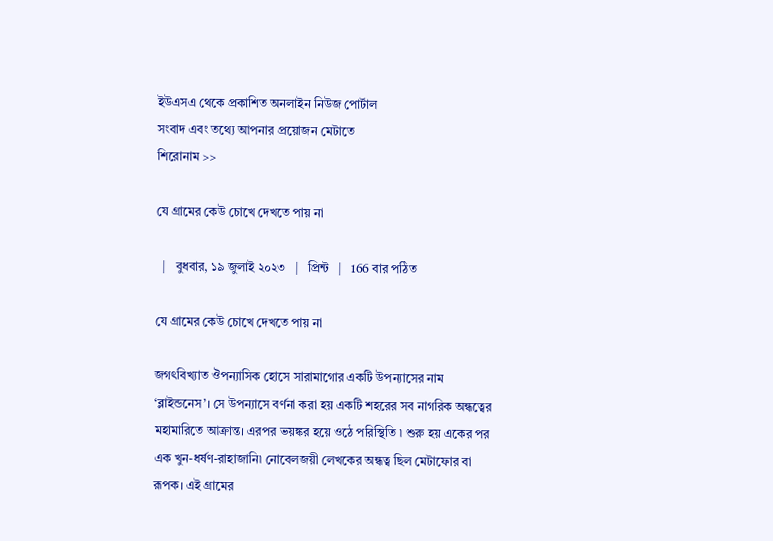ইউএসএ থেকে প্রকাশিত অনলাইন নিউজ পোর্টাল
সংবাদ এবং তথ্যে আপনার প্রয়োজন মেটাতে
শিরোনাম >>

যে গ্রামের কেউ চোখে দেখতে পায় না

  |   বুধবার, ১৯ জুলাই ২০২৩   |   প্রিন্ট   |   166 বার পঠিত

যে গ্রামের কেউ চোখে দেখতে পায় না

জগৎবিখ্যাত ঔপন্যাসিক হোসে সারামাগোর একটি উপন্যাসের নাম ‘ব্লাইন্ডনেস’। সে উপন্যাসে বর্ণনা করা হয় একটি শহরের সব নাগরিক অন্ধত্বের মহামারিতে আক্রান্ত। এরপর ভয়ঙ্কর হয়ে ওঠে পরিস্থিতি ৷ শুরু হয় একের পর এক খুন-ধর্ষণ-রাহাজানি৷ নোবেলজয়ী লেখকের অন্ধত্ব ছিল মেটাফোর বা রূপক। এই গ্রামের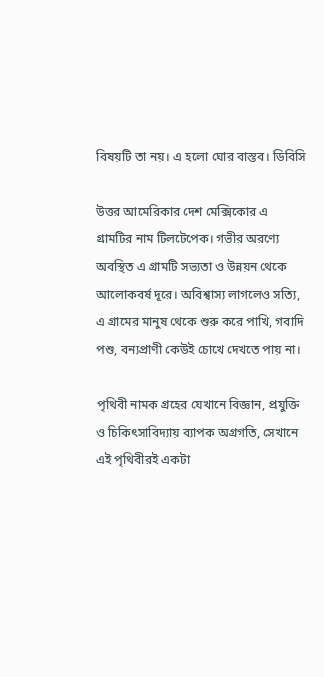বিষয়টি তা নয়। এ হলো ঘোর বাস্তব। ডিবিসি

উত্তর আমেরিকার দেশ মেক্সিকোর এ গ্রামটির নাম টিলটেপেক। গভীর অরণ্যে অবস্থিত এ গ্রামটি সভ্যতা ও উন্নয়ন থেকে আলোকবর্ষ দূরে। অবিশ্বাস্য লাগলেও সত্যি, এ গ্রামের মানুষ থেকে শুরু করে পাখি, গবাদি পশু, বন্যপ্রাণী কেউই চোখে দেখতে পায় না।

পৃথিবী নামক গ্রহের যেখানে বিজ্ঞান, প্রযুক্তি ও চিকিৎসাবিদ্যায় ব্যাপক অগ্রগতি, সেখানে এই পৃথিবীরই একটা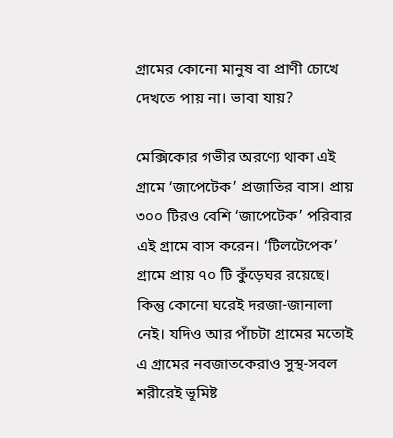গ্রামের কোনো মানুষ বা প্রাণী চোখে দেখতে পায় না। ভাবা যায়?

মেক্সিকোর গভীর অরণ্যে থাকা এই গ্রামে ‘জাপেটেক’ প্রজাতির বাস। প্রায় ৩০০ টিরও বেশি ‘জাপেটেক’ পরিবার এই গ্রামে বাস করেন। ‘টিলটেপেক’ গ্রামে প্রায় ৭০ টি কুঁড়েঘর রয়েছে। কিন্তু কোনো ঘরেই দরজা-জানালা নেই। যদিও আর পাঁচটা গ্রামের মতোই এ গ্রামের নবজাতকেরাও সুস্থ-সবল শরীরেই ভূমিষ্ট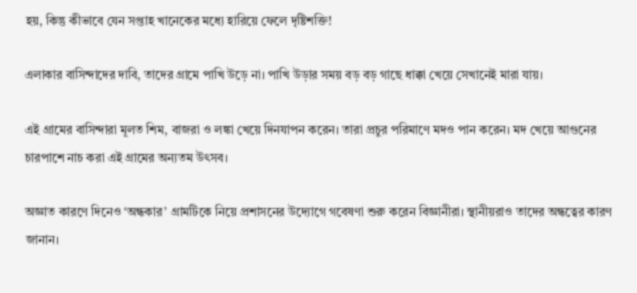হয়, কিন্তু কীভাবে যেন সপ্তাহ খানেকের মধ্যে হারিয়ে ফেলে দৃষ্টিশক্তি!

এলাকার বাসিন্দাদের দাবি, তাদের গ্রামে পাখি উড়ে না। পাখি উড়ার সময় বড় বড় গাছে ধাক্কা খেয়ে সেখানেই মারা যায়।

এই গ্রামের বাসিন্দারা মূলত শিম, বাজরা ও লঙ্কা খেয়ে দিনযাপন করেন। তারা প্রচুর পরিমাণে মদও পান করেন। মদ খেয়ে আগুনের চারপাশে নাচ করা এই গ্রামের অন্যতম উৎসব।

অজ্ঞাত কারণে দিনেও ‘অন্ধকার’ গ্রামটিকে নিয়ে প্রশাসনের উদ্যোগে গবেষণা শুরু করেন বিজ্ঞানীরা। স্থানীয়রাও তাদের অন্ধত্বের কারণ জানান।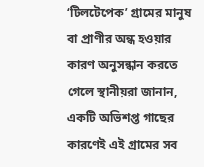‘টিলটেপেক’ গ্রামের মানুষ বা প্রাণীর অন্ধ হওয়ার কারণ অনুসন্ধান করতে গেলে স্থানীয়রা জানান, একটি অভিশপ্ত গাছের কারণেই এই গ্রামের সব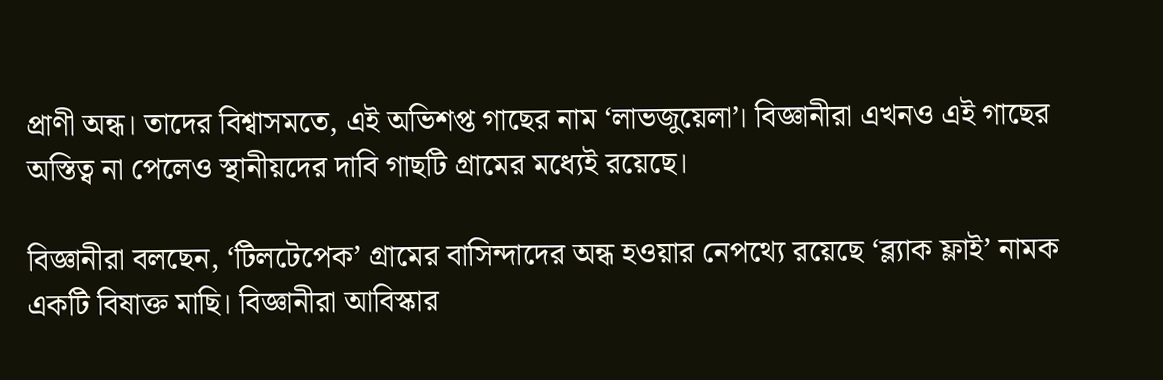প্রাণী অন্ধ। তাদের বিশ্বাসমতে, এই অভিশপ্ত গাছের নাম ‘লাভজুয়েলা’। বিজ্ঞানীরা এখনও এই গাছের অস্তিত্ব না পেলেও স্থানীয়দের দাবি গাছটি গ্রামের মধ্যেই রয়েছে।

বিজ্ঞানীরা বলছেন, ‘টিলটেপেক’ গ্রামের বাসিন্দাদের অন্ধ হওয়ার নেপথ্যে রয়েছে ‘ব্ল্যাক ফ্লাই’ নামক একটি বিষাক্ত মাছি। বিজ্ঞানীরা আবিস্কার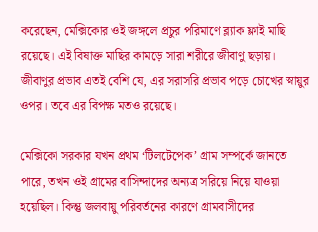করেছেন, মেক্সিকোর ওই জঙ্গলে প্রচুর পরিমাণে ব্ল্যাক ফ্লাই মাছি রয়েছে। এই বিষাক্ত মাছির কামড়ে সারা শরীরে জীবাণু ছড়ায়। জীবাণুর প্রভাব এতই বেশি যে, এর সরাসরি প্রভাব পড়ে চোখের স্নায়ুর ওপর। তবে এর বিপক্ষ মতও রয়েছে।

মেক্সিকো সরকার যখন প্রথম ‘টিলটেপেক’ গ্রাম সম্পর্কে জানতে পারে, তখন ওই গ্রামের বাসিন্দাদের অন্যত্র সরিয়ে নিয়ে যাওয়া হয়েছিল। কিন্তু জলবায়ু পরিবর্তনের কারণে গ্রামবাসীদের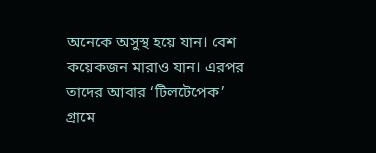অনেকে অসুস্থ হয়ে যান। বেশ কয়েকজন মারাও যান। এরপর তাদের আবার ‘টিলটেপেক’ গ্রামে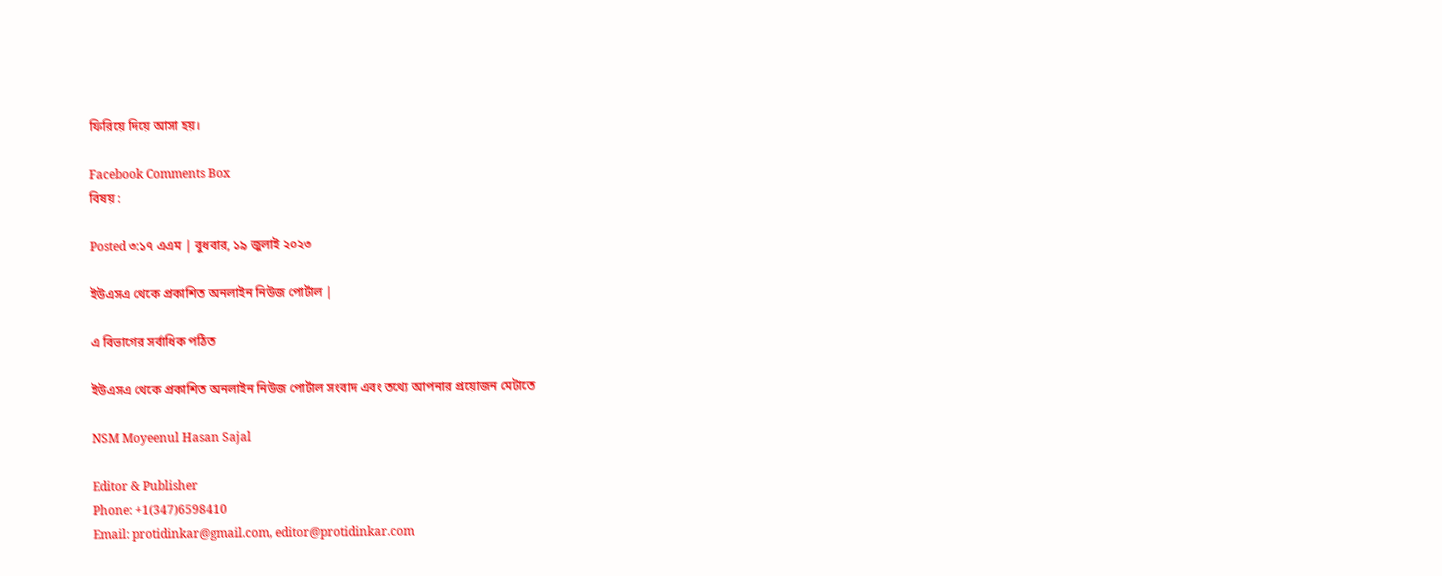ফিরিয়ে দিয়ে আসা হয়।

Facebook Comments Box
বিষয় :

Posted ৩:১৭ এএম | বুধবার, ১৯ জুলাই ২০২৩

ইউএসএ থেকে প্রকাশিত অনলাইন নিউজ পোর্টাল |

এ বিভাগের সর্বাধিক পঠিত

ইউএসএ থেকে প্রকাশিত অনলাইন নিউজ পোর্টাল সংবাদ এবং তথ্যে আপনার প্রয়োজন মেটাতে

NSM Moyeenul Hasan Sajal

Editor & Publisher
Phone: +1(347)6598410
Email: protidinkar@gmail.com, editor@protidinkar.com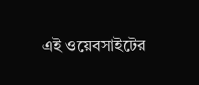এই ওয়েবসাইটের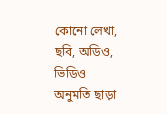কোনো লেখা, ছবি, অডিও, ভিডিও অনুমতি ছাড়া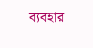ব্যবহার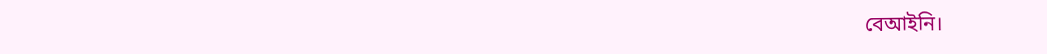বেআইনি।